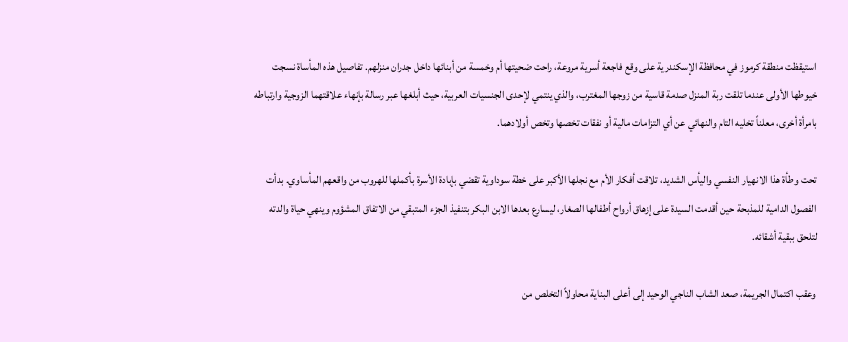استيقظت منطقة كرموز في محافظة الإسكندرية على وقع فاجعة أسرية مروعة، راحت ضحيتها أم وخمسة من أبنائها داخل جدران منزلهم. تفاصيل هذه المأساة نسجت خيوطها الأولى عندما تلقت ربة المنزل صدمة قاسية من زوجها المغترب، والذي ينتمي لإحدى الجنسيات العربية، حيث أبلغها عبر رسالة بإنهاء علاقتهما الزوجية وارتباطه بامرأة أخرى، معلناً تخليه التام والنهائي عن أي التزامات مالية أو نفقات تخصها وتخص أولادهما.

تحت وطأة هذا الانهيار النفسي واليأس الشديد، تلاقت أفكار الأم مع نجلها الأكبر على خطة سوداوية تقضي بإبادة الأسرة بأكملها للهروب من واقعهم المأساوي. بدأت الفصول الدامية للمذبحة حين أقدمت السيدة على إزهاق أرواح أطفالها الصغار، ليسارع بعدها الابن البكر بتنفيذ الجزء المتبقي من الاتفاق المشؤوم وينهي حياة والدته لتلحق ببقية أشقائه.

وعقب اكتمال الجريمة، صعد الشاب الناجي الوحيد إلى أعلى البناية محاولاً التخلص من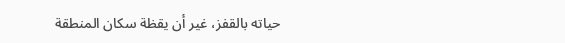حياته بالقفز، غير أن يقظة سكان المنطقة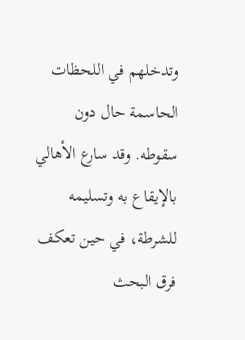وتدخلهم في اللحظات الحاسمة حال دون سقوطه. وقد سارع الأهالي بالإيقاع به وتسليمه للشرطة، في حين تعكف فرق البحث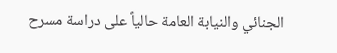الجنائي والنيابة العامة حالياً على دراسة مسرح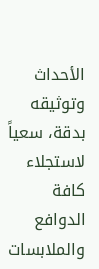الأحداث وتوثيقه بدقة، سعياً لاستجلاء كافة الدوافع والملابسات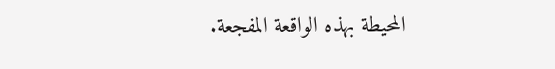المحيطة بهذه الواقعة المفجعة.